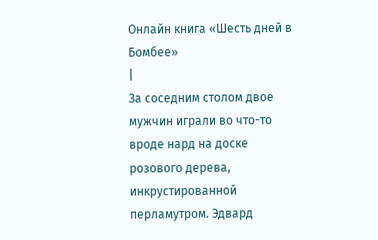Онлайн книга «Шесть дней в Бомбее»
|
За соседним столом двое мужчин играли во что-то вроде нард на доске розового дерева, инкрустированной перламутром. Эдвард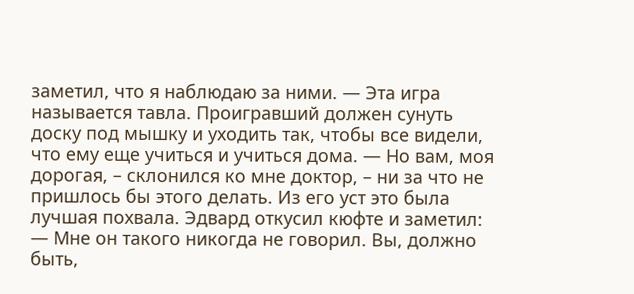заметил, что я наблюдаю за ними. — Эта игра называется тавла. Проигравший должен сунуть доску под мышку и уходить так, чтобы все видели, что ему еще учиться и учиться дома. — Но вам, моя дорогая, – склонился ко мне доктор, – ни за что не пришлось бы этого делать. Из его уст это была лучшая похвала. Эдвард откусил кюфте и заметил: — Мне он такого никогда не говорил. Вы, должно быть,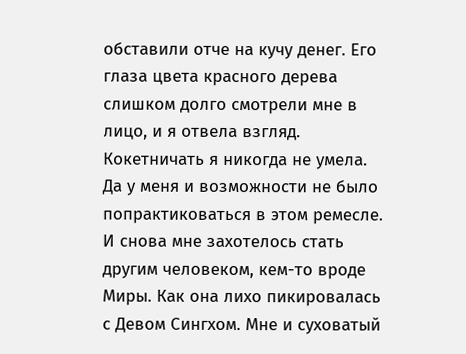обставили отче на кучу денег. Его глаза цвета красного дерева слишком долго смотрели мне в лицо, и я отвела взгляд. Кокетничать я никогда не умела. Да у меня и возможности не было попрактиковаться в этом ремесле. И снова мне захотелось стать другим человеком, кем-то вроде Миры. Как она лихо пикировалась с Девом Сингхом. Мне и суховатый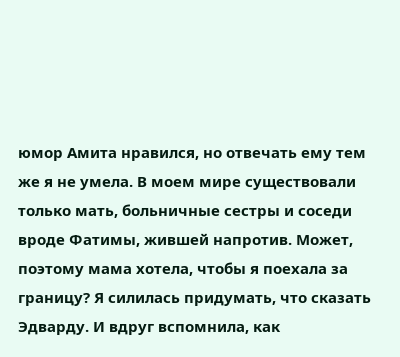юмор Амита нравился, но отвечать ему тем же я не умела. В моем мире существовали только мать, больничные сестры и соседи вроде Фатимы, жившей напротив. Может, поэтому мама хотела, чтобы я поехала за границу? Я силилась придумать, что сказать Эдварду. И вдруг вспомнила, как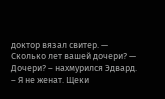доктор вязал свитер. — Сколько лет вашей дочери? — Дочери? – нахмурился Эдвард. – Я не женат. Щеки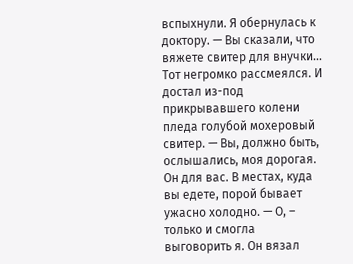вспыхнули. Я обернулась к доктору. — Вы сказали, что вяжете свитер для внучки… Тот негромко рассмеялся. И достал из-под прикрывавшего колени пледа голубой мохеровый свитер. — Вы, должно быть, ослышались, моя дорогая. Он для вас. В местах, куда вы едете, порой бывает ужасно холодно. — О, – только и смогла выговорить я. Он вязал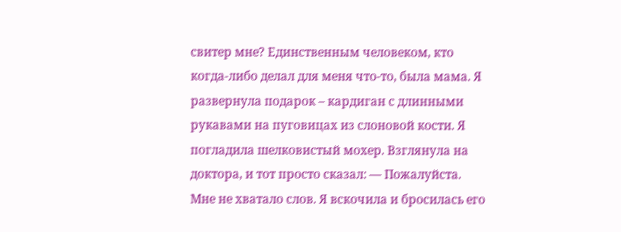свитер мне? Единственным человеком, кто когда-либо делал для меня что-то, была мама. Я развернула подарок – кардиган с длинными рукавами на пуговицах из слоновой кости. Я погладила шелковистый мохер. Взглянула на доктора, и тот просто сказал: — Пожалуйста. Мне не хватало слов. Я вскочила и бросилась его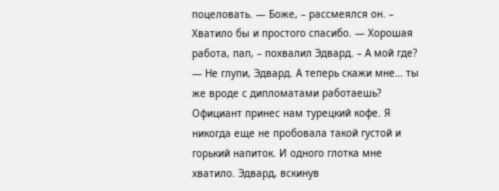поцеловать. — Боже, – рассмеялся он. – Хватило бы и простого спасибо. — Хорошая работа, пап, – похвалил Эдвард. – А мой где? — Не глупи, Эдвард. А теперь скажи мне… ты же вроде с дипломатами работаешь? Официант принес нам турецкий кофе. Я никогда еще не пробовала такой густой и горький напиток. И одного глотка мне хватило. Эдвард, вскинув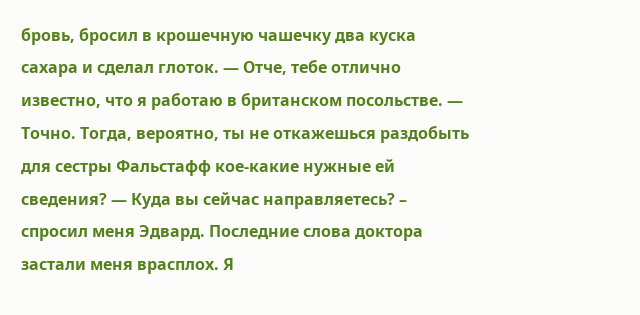бровь, бросил в крошечную чашечку два куска сахара и сделал глоток. — Отче, тебе отлично известно, что я работаю в британском посольстве. — Точно. Тогда, вероятно, ты не откажешься раздобыть для сестры Фальстафф кое-какие нужные ей сведения? — Куда вы сейчас направляетесь? – спросил меня Эдвард. Последние слова доктора застали меня врасплох. Я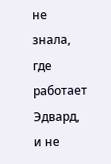не знала, где работает Эдвард, и не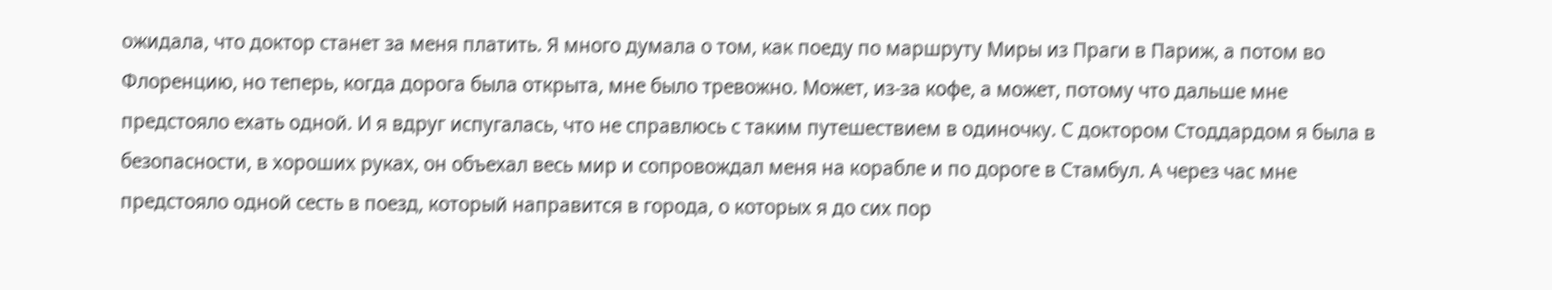ожидала, что доктор станет за меня платить. Я много думала о том, как поеду по маршруту Миры из Праги в Париж, а потом во Флоренцию, но теперь, когда дорога была открыта, мне было тревожно. Может, из-за кофе, а может, потому что дальше мне предстояло ехать одной. И я вдруг испугалась, что не справлюсь с таким путешествием в одиночку. С доктором Стоддардом я была в безопасности, в хороших руках, он объехал весь мир и сопровождал меня на корабле и по дороге в Стамбул. А через час мне предстояло одной сесть в поезд, который направится в города, о которых я до сих пор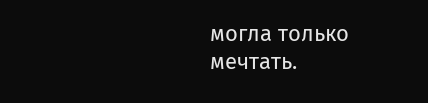могла только мечтать.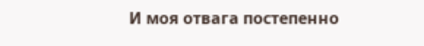И моя отвага постепенно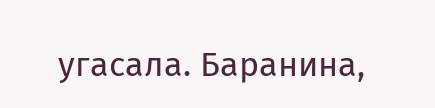угасала. Баранина,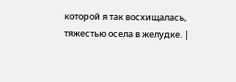которой я так восхищалась, тяжестью осела в желудке. |